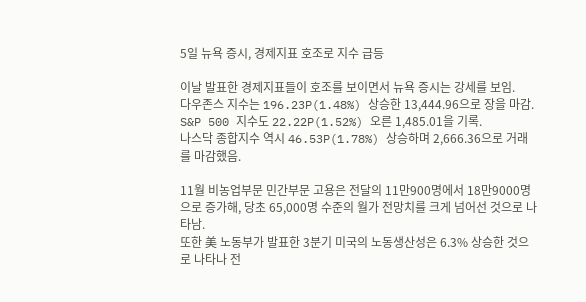5일 뉴욕 증시, 경제지표 호조로 지수 급등

이날 발표한 경제지표들이 호조를 보이면서 뉴욕 증시는 강세를 보임.
다우존스 지수는 196.23P(1.48%) 상승한 13,444.96으로 장을 마감.
S&P 500 지수도 22.22P(1.52%) 오른 1,485.01을 기록.
나스닥 종합지수 역시 46.53P(1.78%) 상승하며 2,666.36으로 거래를 마감했음.

11월 비농업부문 민간부문 고용은 전달의 11만900명에서 18만9000명으로 증가해, 당초 65,000명 수준의 월가 전망치를 크게 넘어선 것으로 나타남.
또한 美 노동부가 발표한 3분기 미국의 노동생산성은 6.3% 상승한 것으로 나타나 전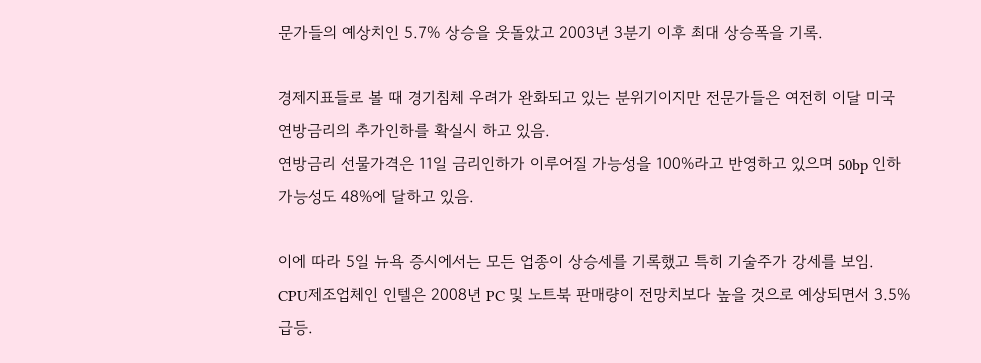문가들의 예상치인 5.7% 상승을 웃돌았고 2003년 3분기 이후 최대 상승폭을 기록.

경제지표들로 볼 때 경기침체 우려가 완화되고 있는 분위기이지만 전문가들은 여전히 이달 미국 연방금리의 추가인하를 확실시 하고 있음.
연방금리 선물가격은 11일 금리인하가 이루어질 가능성을 100%라고 반영하고 있으며 50bp 인하 가능성도 48%에 달하고 있음.

이에 따라 5일 뉴욕 증시에서는 모든 업종이 상승세를 기록했고 특히 기술주가 강세를 보임.
CPU제조업체인 인텔은 2008년 PC 및 노트북 판매량이 전망치보다 높을 것으로 예상되면서 3.5% 급등.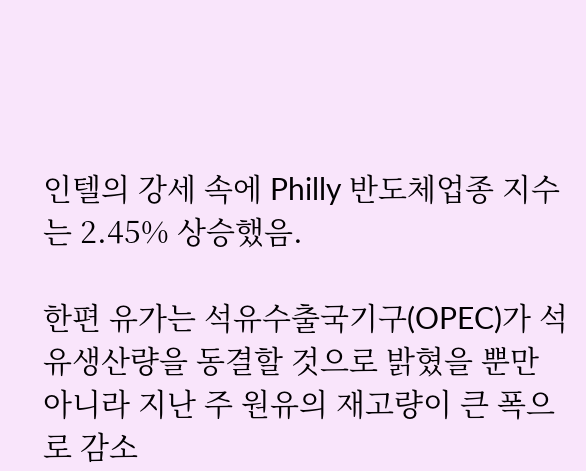인텔의 강세 속에 Philly 반도체업종 지수는 2.45% 상승했음.

한편 유가는 석유수출국기구(OPEC)가 석유생산량을 동결할 것으로 밝혔을 뿐만 아니라 지난 주 원유의 재고량이 큰 폭으로 감소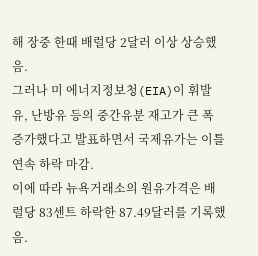해 장중 한때 배럴당 2달러 이상 상승했음.
그러나 미 에너지정보청(EIA)이 휘발유, 난방유 등의 중간유분 재고가 큰 폭 증가했다고 발표하면서 국제유가는 이틀 연속 하락 마감.
이에 따라 뉴욕거래소의 원유가격은 배럴당 83센트 하락한 87.49달러를 기록했음.